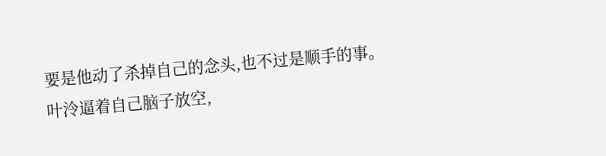要是他动了杀掉自己的念头,也不过是顺手的事。
叶泠逼着自己脑子放空,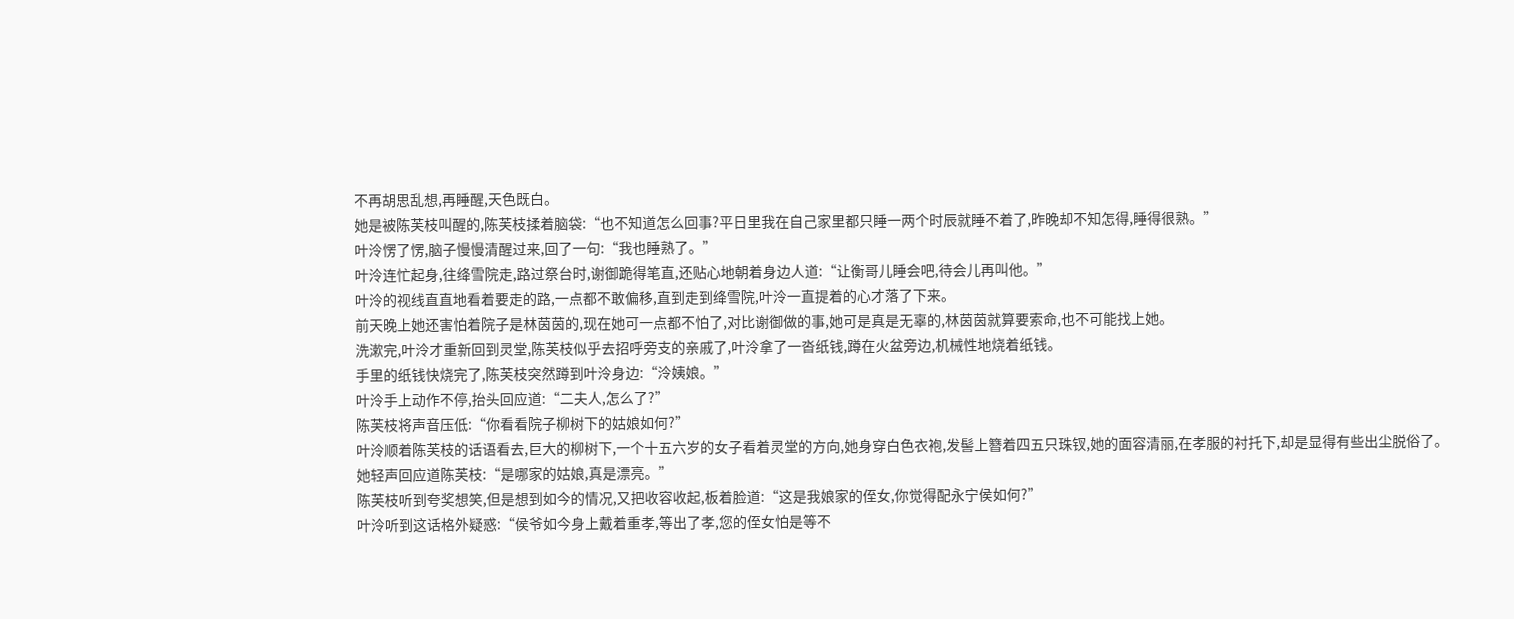不再胡思乱想,再睡醒,天色既白。
她是被陈芙枝叫醒的,陈芙枝揉着脑袋:“也不知道怎么回事?平日里我在自己家里都只睡一两个时辰就睡不着了,昨晚却不知怎得,睡得很熟。”
叶泠愣了愣,脑子慢慢清醒过来,回了一句:“我也睡熟了。”
叶泠连忙起身,往绛雪院走,路过祭台时,谢御跪得笔直,还贴心地朝着身边人道:“让衡哥儿睡会吧,待会儿再叫他。”
叶泠的视线直直地看着要走的路,一点都不敢偏移,直到走到绛雪院,叶泠一直提着的心才落了下来。
前天晚上她还害怕着院子是林茵茵的,现在她可一点都不怕了,对比谢御做的事,她可是真是无辜的,林茵茵就算要索命,也不可能找上她。
洗漱完,叶泠才重新回到灵堂,陈芙枝似乎去招呼旁支的亲戚了,叶泠拿了一沓纸钱,蹲在火盆旁边,机械性地烧着纸钱。
手里的纸钱快烧完了,陈芙枝突然蹲到叶泠身边:“泠姨娘。”
叶泠手上动作不停,抬头回应道:“二夫人,怎么了?”
陈芙枝将声音压低:“你看看院子柳树下的姑娘如何?”
叶泠顺着陈芙枝的话语看去,巨大的柳树下,一个十五六岁的女子看着灵堂的方向,她身穿白色衣袍,发髻上簪着四五只珠钗,她的面容清丽,在孝服的衬托下,却是显得有些出尘脱俗了。
她轻声回应道陈芙枝:“是哪家的姑娘,真是漂亮。”
陈芙枝听到夸奖想笑,但是想到如今的情况,又把收容收起,板着脸道:“这是我娘家的侄女,你觉得配永宁侯如何?”
叶泠听到这话格外疑惑:“侯爷如今身上戴着重孝,等出了孝,您的侄女怕是等不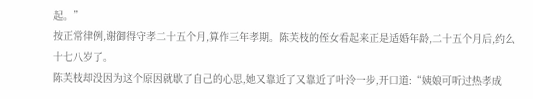起。”
按正常律例,谢御得守孝二十五个月,算作三年孝期。陈芙枝的侄女看起来正是适婚年龄,二十五个月后,约么十七八岁了。
陈芙枝却没因为这个原因就歇了自己的心思,她又靠近了又靠近了叶泠一步,开口道:“姨娘可听过热孝成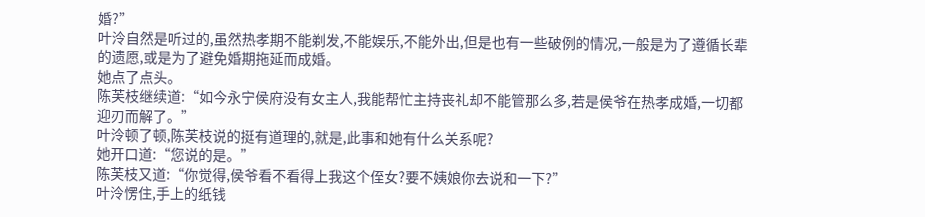婚?”
叶泠自然是听过的,虽然热孝期不能剃发,不能娱乐,不能外出,但是也有一些破例的情况,一般是为了遵循长辈的遗愿,或是为了避免婚期拖延而成婚。
她点了点头。
陈芙枝继续道:“如今永宁侯府没有女主人,我能帮忙主持丧礼却不能管那么多,若是侯爷在热孝成婚,一切都迎刃而解了。”
叶泠顿了顿,陈芙枝说的挺有道理的,就是,此事和她有什么关系呢?
她开口道:“您说的是。”
陈芙枝又道:“你觉得,侯爷看不看得上我这个侄女?要不姨娘你去说和一下?”
叶泠愣住,手上的纸钱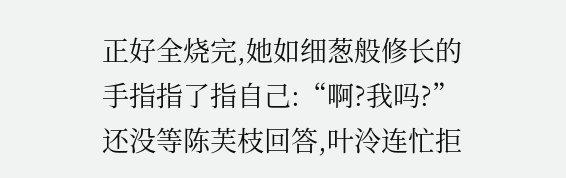正好全烧完,她如细葱般修长的手指指了指自己:“啊?我吗?”
还没等陈芙枝回答,叶泠连忙拒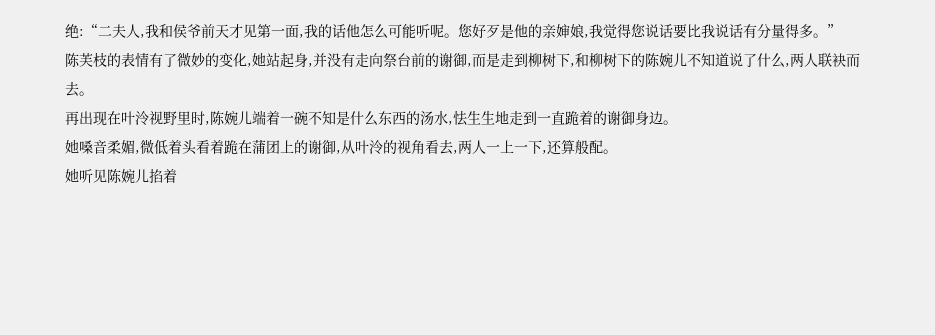绝:“二夫人,我和侯爷前天才见第一面,我的话他怎么可能听呢。您好歹是他的亲婶娘,我觉得您说话要比我说话有分量得多。”
陈芙枝的表情有了微妙的变化,她站起身,并没有走向祭台前的谢御,而是走到柳树下,和柳树下的陈婉儿不知道说了什么,两人联袂而去。
再出现在叶泠视野里时,陈婉儿端着一碗不知是什么东西的汤水,怯生生地走到一直跪着的谢御身边。
她嗓音柔媚,微低着头看着跪在蒲团上的谢御,从叶泠的视角看去,两人一上一下,还算般配。
她听见陈婉儿掐着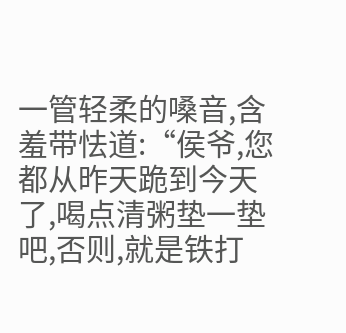一管轻柔的嗓音,含羞带怯道:“侯爷,您都从昨天跪到今天了,喝点清粥垫一垫吧,否则,就是铁打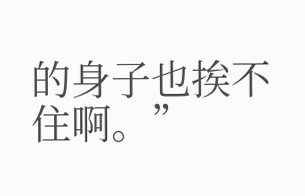的身子也挨不住啊。”